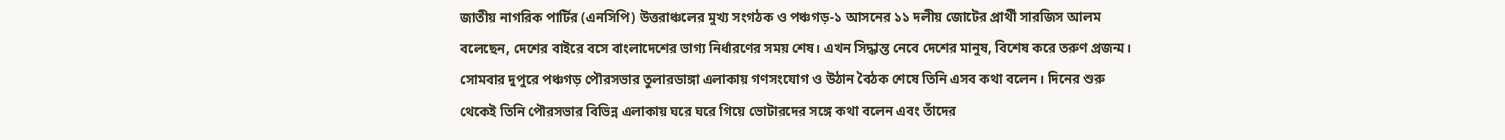জাতীয় নাগরিক পার্টির (এনসিপি) উত্তরাঞ্চলের মুখ্য সংগঠক ও পঞ্চগড়-১ আসনের ১১ দলীয় জোটের প্রার্থী সারজিস আলম বলেছেন, দেশের বাইরে বসে বাংলাদেশের ভাগ্য নির্ধারণের সময় শেষ। এখন সিদ্ধান্ত নেবে দেশের মানুষ, বিশেষ করে তরুণ প্রজন্ম।
সোমবার দুপুরে পঞ্চগড় পৌরসভার তুলারডাঙ্গা এলাকায় গণসংযোগ ও উঠান বৈঠক শেষে তিনি এসব কথা বলেন। দিনের শুরু থেকেই তিনি পৌরসভার বিভিন্ন এলাকায় ঘরে ঘরে গিয়ে ভোটারদের সঙ্গে কথা বলেন এবং তাঁদের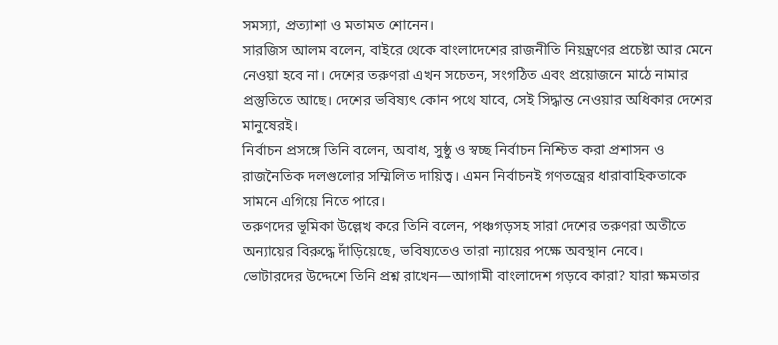সমস্যা, প্রত্যাশা ও মতামত শোনেন।
সারজিস আলম বলেন, বাইরে থেকে বাংলাদেশের রাজনীতি নিয়ন্ত্রণের প্রচেষ্টা আর মেনে নেওয়া হবে না। দেশের তরুণরা এখন সচেতন, সংগঠিত এবং প্রয়োজনে মাঠে নামার প্রস্তুতিতে আছে। দেশের ভবিষ্যৎ কোন পথে যাবে, সেই সিদ্ধান্ত নেওয়ার অধিকার দেশের মানুষেরই।
নির্বাচন প্রসঙ্গে তিনি বলেন, অবাধ, সুষ্ঠু ও স্বচ্ছ নির্বাচন নিশ্চিত করা প্রশাসন ও রাজনৈতিক দলগুলোর সম্মিলিত দায়িত্ব। এমন নির্বাচনই গণতন্ত্রের ধারাবাহিকতাকে সামনে এগিয়ে নিতে পারে।
তরুণদের ভূমিকা উল্লেখ করে তিনি বলেন, পঞ্চগড়সহ সারা দেশের তরুণরা অতীতে অন্যায়ের বিরুদ্ধে দাঁড়িয়েছে, ভবিষ্যতেও তারা ন্যায়ের পক্ষে অবস্থান নেবে।
ভোটারদের উদ্দেশে তিনি প্রশ্ন রাখেন—আগামী বাংলাদেশ গড়বে কারা? যারা ক্ষমতার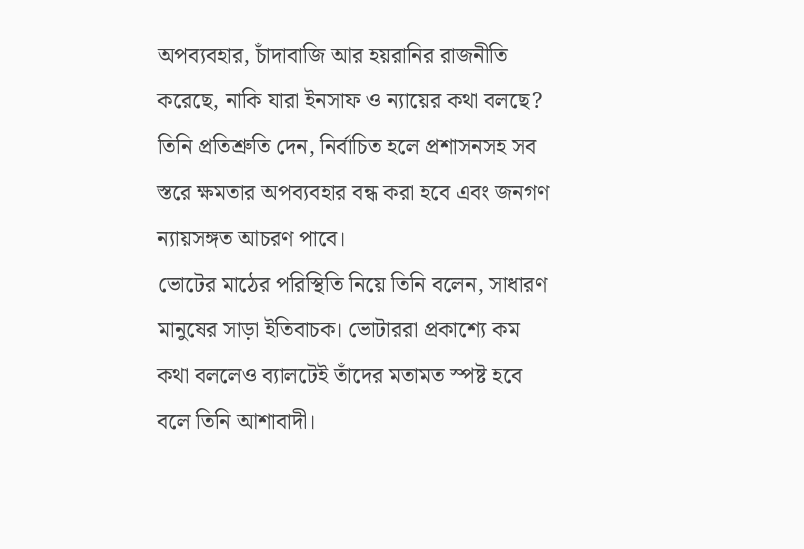অপব্যবহার, চাঁদাবাজি আর হয়রানির রাজনীতি করেছে, নাকি যারা ইনসাফ ও ন্যায়ের কথা বলছে? তিনি প্রতিশ্রুতি দেন, নির্বাচিত হলে প্রশাসনসহ সব স্তরে ক্ষমতার অপব্যবহার বন্ধ করা হবে এবং জনগণ ন্যায়সঙ্গত আচরণ পাবে।
ভোটের মাঠের পরিস্থিতি নিয়ে তিনি বলেন, সাধারণ মানুষের সাড়া ইতিবাচক। ভোটাররা প্রকাশ্যে কম কথা বললেও ব্যালটেই তাঁদের মতামত স্পষ্ট হবে বলে তিনি আশাবাদী।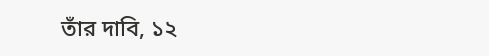তাঁর দাবি, ১২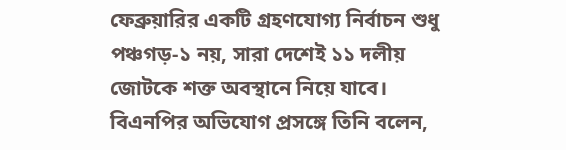ফেব্রুয়ারির একটি গ্রহণযোগ্য নির্বাচন শুধু পঞ্চগড়-১ নয়, সারা দেশেই ১১ দলীয় জোটকে শক্ত অবস্থানে নিয়ে যাবে।
বিএনপির অভিযোগ প্রসঙ্গে তিনি বলেন,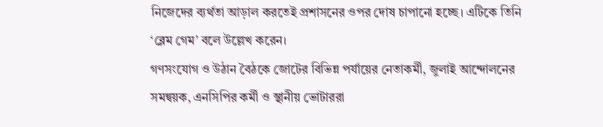নিজেদের ব্যর্থতা আড়াল করতেই প্রশাসনের ওপর দোষ চাপানো হচ্ছে। এটিকে তিনি ‘ব্লেম গেম’ বলে উল্লেখ করেন।
গণসংযোগ ও উঠান বৈঠকে জোটের বিভিন্ন পর্যায়ের নেতাকর্মী, জুলাই আন্দোলনের সমন্বয়ক, এনসিপির কর্মী ও স্থানীয় ভোটাররা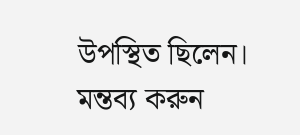উপস্থিত ছিলেন।
মন্তব্য করুন